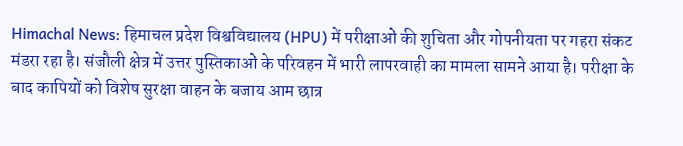Himachal News: हिमाचल प्रदेश विश्वविद्यालय (HPU) में परीक्षाओं की शुचिता और गोपनीयता पर गहरा संकट मंडरा रहा है। संजौली क्षेत्र में उत्तर पुस्तिकाओं के परिवहन में भारी लापरवाही का मामला सामने आया है। परीक्षा के बाद कापियों को विशेष सुरक्षा वाहन के बजाय आम छात्र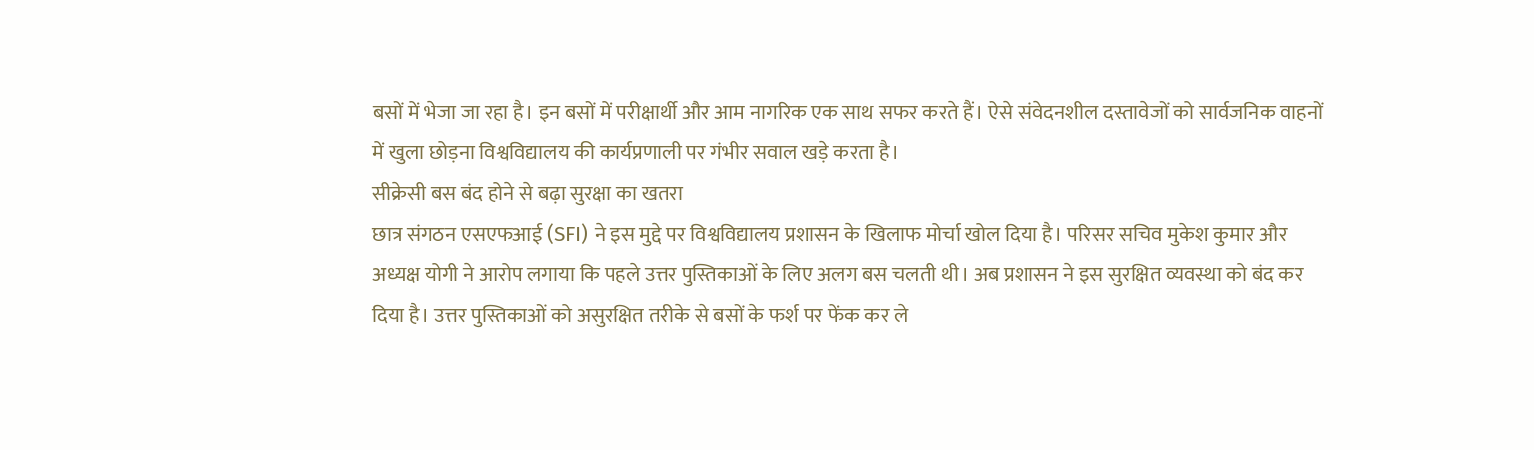बसों में भेजा जा रहा है। इन बसों में परीक्षार्थी और आम नागरिक एक साथ सफर करते हैं। ऐसे संवेदनशील दस्तावेजों को सार्वजनिक वाहनों में खुला छोड़ना विश्वविद्यालय की कार्यप्रणाली पर गंभीर सवाल खड़े करता है।
सीक्रेसी बस बंद होने से बढ़ा सुरक्षा का खतरा
छात्र संगठन एसएफआई (SFI) ने इस मुद्दे पर विश्वविद्यालय प्रशासन के खिलाफ मोर्चा खोल दिया है। परिसर सचिव मुकेश कुमार और अध्यक्ष योगी ने आरोप लगाया कि पहले उत्तर पुस्तिकाओं के लिए अलग बस चलती थी। अब प्रशासन ने इस सुरक्षित व्यवस्था को बंद कर दिया है। उत्तर पुस्तिकाओं को असुरक्षित तरीके से बसों के फर्श पर फेंक कर ले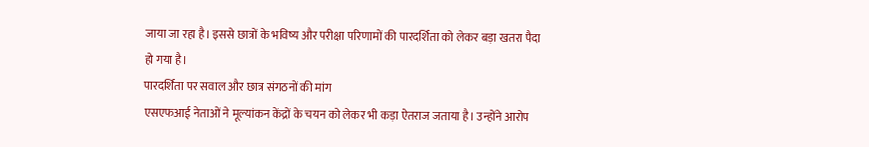जाया जा रहा है। इससे छात्रों के भविष्य और परीक्षा परिणामों की पारदर्शिता को लेकर बड़ा खतरा पैदा हो गया है।
पारदर्शिता पर सवाल और छात्र संगठनों की मांग
एसएफआई नेताओं ने मूल्यांकन केंद्रों के चयन को लेकर भी कड़ा ऐतराज जताया है। उन्होंने आरोप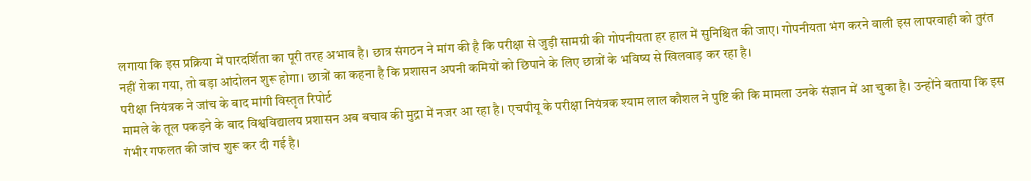लगाया कि इस प्रक्रिया में पारदर्शिता का पूरी तरह अभाव है। छात्र संगठन ने मांग की है कि परीक्षा से जुड़ी सामग्री की गोपनीयता हर हाल में सुनिश्चित की जाए। गोपनीयता भंग करने वाली इस लापरवाही को तुरंत नहीं रोका गया, तो बड़ा आंदोलन शुरू होगा। छात्रों का कहना है कि प्रशासन अपनी कमियों को छिपाने के लिए छात्रों के भविष्य से खिलवाड़ कर रहा है।
परीक्षा नियंत्रक ने जांच के बाद मांगी विस्तृत रिपोर्ट
मामले के तूल पकड़ने के बाद विश्वविद्यालय प्रशासन अब बचाव की मुद्रा में नजर आ रहा है। एचपीयू के परीक्षा नियंत्रक श्याम लाल कौशल ने पुष्टि की कि मामला उनके संज्ञान में आ चुका है। उन्होंने बताया कि इस गंभीर गफलत की जांच शुरू कर दी गई है।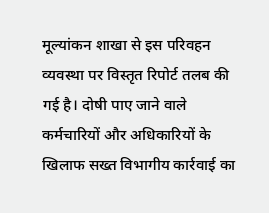मूल्यांकन शाखा से इस परिवहन व्यवस्था पर विस्तृत रिपोर्ट तलब की गई है। दोषी पाए जाने वाले कर्मचारियों और अधिकारियों के खिलाफ सख्त विभागीय कार्रवाई का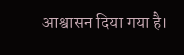आश्वासन दिया गया है।